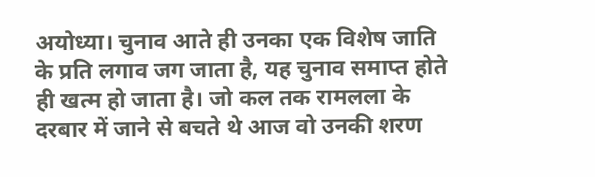अयोध्या। चुनाव आते ही उनका एक विशेष जाति के प्रति लगाव जग जाता है, यह चुनाव समाप्त होते ही खत्म हो जाता है। जो कल तक रामलला के दरबार में जाने से बचते थे आज वो उनकी शरण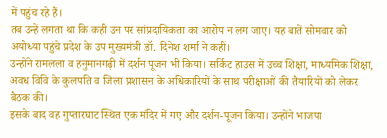में पहुंच रहे हैं।
तब उन्हें लगता था कि कही उन पर सांप्रदायिकता का आरोप न लग जाए। यह बातें सोमवार को अयोध्या पहुंचे प्रदेश के उप मुख्यमंत्री डॉ. दिनेश शर्मा ने कहीं।
उन्होंने रामलला व हनुमानगढ़ी में दर्शन पूजन भी किया। सर्किट हाउस में उच्च शिक्षा, माध्यमिक शिक्षा, अवध विवि के कुलपति व जिला प्रशासन के अधिकारियों के साथ परीक्षाओं की तैयारियों को लेकर बैठक की।
इसके बाद वह गुप्तारघाट स्थित एक मंदिर में गए और दर्शन-पूजन किया। उन्होंने भाजपा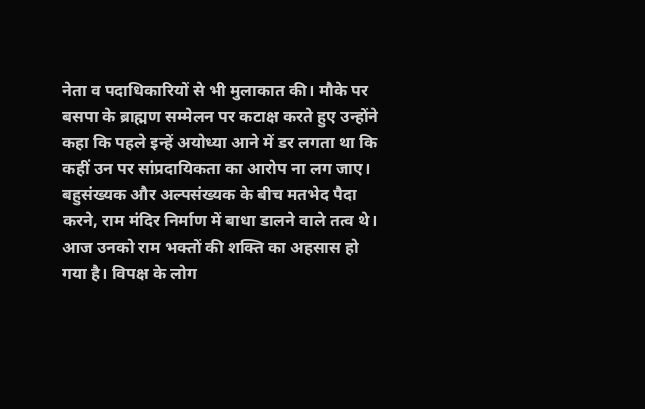नेता व पदाधिकारियों से भी मुलाकात की। मौके पर बसपा के ब्राह्मण सम्मेलन पर कटाक्ष करते हुए उन्होंने कहा कि पहले इन्हें अयोध्या आने में डर लगता था कि कहीं उन पर सांप्रदायिकता का आरोप ना लग जाए।
बहुसंख्यक और अल्पसंख्यक के बीच मतभेद पैदा करने, राम मंदिर निर्माण में बाधा डालने वाले तत्व थे। आज उनको राम भक्तों की शक्ति का अहसास हो गया है। विपक्ष के लोग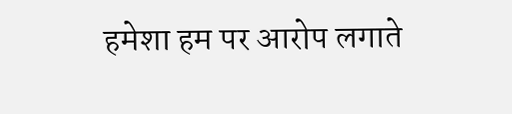हमेशा हम पर आरोप लगाते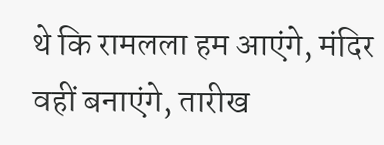थे कि रामलला हम आएंगे, मंदिर वहीं बनाएंगे, तारीख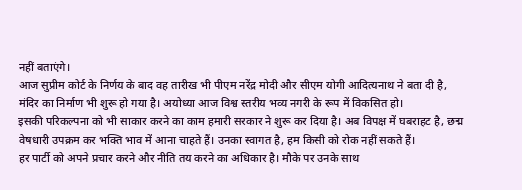नहीं बताएंगे।
आज सुप्रीम कोर्ट के निर्णय के बाद वह तारीख भी पीएम नरेंद्र मोदी और सीएम योगी आदित्यनाथ ने बता दी है, मंदिर का निर्माण भी शुरू हो गया है। अयोध्या आज विश्व स्तरीय भव्य नगरी के रूप में विकसित हो।
इसकी परिकल्पना को भी साकार करने का काम हमारी सरकार ने शुरू कर दिया है। अब विपक्ष में घबराहट है, छद्म वेषधारी उपक्रम कर भक्ति भाव में आना चाहते हैं। उनका स्वागत है, हम किसी को रोक नहीं सकते हैं।
हर पार्टी को अपने प्रचार करने और नीति तय करने का अधिकार है। मौके पर उनके साथ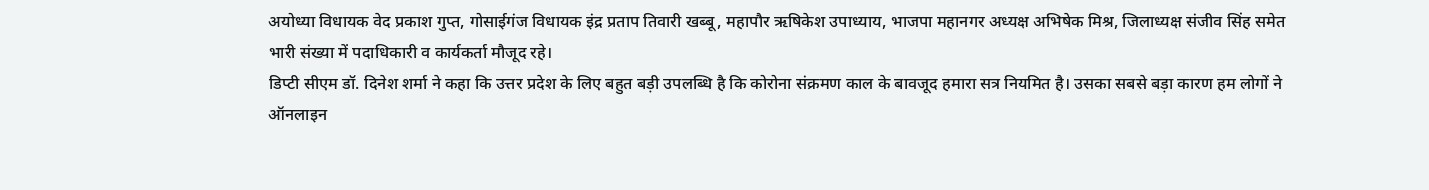अयोध्या विधायक वेद प्रकाश गुप्त, गोसाईगंज विधायक इंद्र प्रताप तिवारी खब्बू, महापौर ऋषिकेश उपाध्याय, भाजपा महानगर अध्यक्ष अभिषेक मिश्र, जिलाध्यक्ष संजीव सिंह समेत भारी संख्या में पदाधिकारी व कार्यकर्ता मौजूद रहे।
डिप्टी सीएम डॉ. दिनेश शर्मा ने कहा कि उत्तर प्रदेश के लिए बहुत बड़ी उपलब्धि है कि कोरोना संक्रमण काल के बावजूद हमारा सत्र नियमित है। उसका सबसे बड़ा कारण हम लोगों ने ऑनलाइन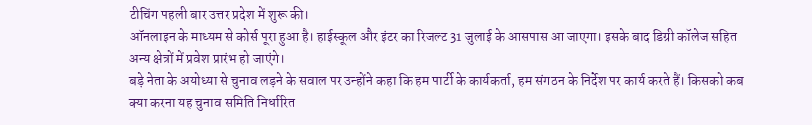टीचिंग पहली बार उत्तर प्रदेश में शुरू की।
ऑनलाइन के माध्यम से कोर्स पूरा हुआ है। हाईस्कूल और इंटर का रिजल्ट 31 जुलाई के आसपास आ जाएगा। इसके बाद डिग्री कॉलेज सहित अन्य क्षेत्रों में प्रवेश प्रारंभ हो जाएंगे।
बड़े नेता के अयोध्या से चुनाव लड़ने के सवाल पर उन्होंने कहा कि हम पार्टी के कार्यकर्ता, हम संगठन के निर्देश पर कार्य करते हैं। किसको कब क्या करना यह चुनाव समिति निर्धारित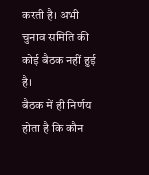करती है। अभी चुनाव समिति की कोई बैठक नहीं हुई है।
बैठक में ही निर्णय होता है कि कौन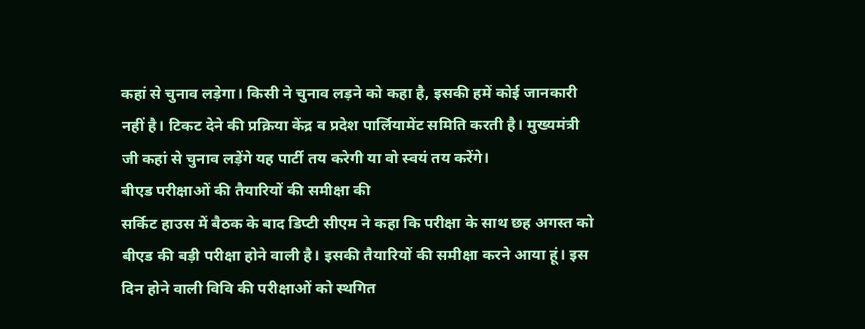कहां से चुनाव लड़ेगा। किसी ने चुनाव लड़ने को कहा है, इसकी हमें कोई जानकारी नहीं है। टिकट देने की प्रक्रिया केंद्र व प्रदेश पार्लियामेंट समिति करती है। मुख्यमंत्री जी कहां से चुनाव लड़ेंगे यह पार्टी तय करेगी या वो स्वयं तय करेंगे।
बीएड परीक्षाओं की तैयारियों की समीक्षा की
सर्किट हाउस में बैठक के बाद डिप्टी सीएम ने कहा कि परीक्षा के साथ छह अगस्त को बीएड की बड़ी परीक्षा होने वाली है। इसकी तैयारियों की समीक्षा करने आया हूं। इस दिन होने वाली विवि की परीक्षाओं को स्थगित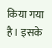किया गया है। इसके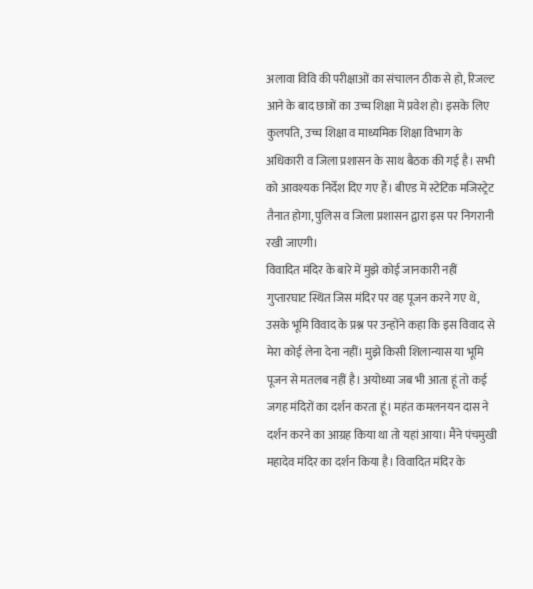अलावा विवि की परीक्षाओं का संचालन ठीक से हो, रिजल्ट आने के बाद छात्रों का उच्च शिक्षा में प्रवेश हो। इसके लिए कुलपति, उच्च शिक्षा व माध्यमिक शिक्षा विभाग के अधिकारी व जिला प्रशासन के साथ बैठक की गई है। सभी को आवश्यक निर्देश दिए गए हैं। बीएड में स्टेटिक मजिस्ट्रेट तैनात होगा, पुलिस व जिला प्रशासन द्वारा इस पर निगरानी रखी जाएगी।
विवादित मंदिर के बारे में मुझे कोई जानकारी नहीं
गुप्तारघाट स्थित जिस मंदिर पर वह पूजन करने गए थे, उसके भूमि विवाद के प्रश्न पर उन्होंने कहा कि इस विवाद से मेरा कोई लेना देना नहीं। मुझे किसी शिलान्यास या भूमि पूजन से मतलब नहीं है। अयोध्या जब भी आता हूं तो कई जगह मंदिरों का दर्शन करता हूं। महंत कमलनयन दास ने दर्शन करने का आग्रह किया था तो यहां आया। मैंने पंचमुखी महादेव मंदिर का दर्शन किया है। विवादित मंदिर के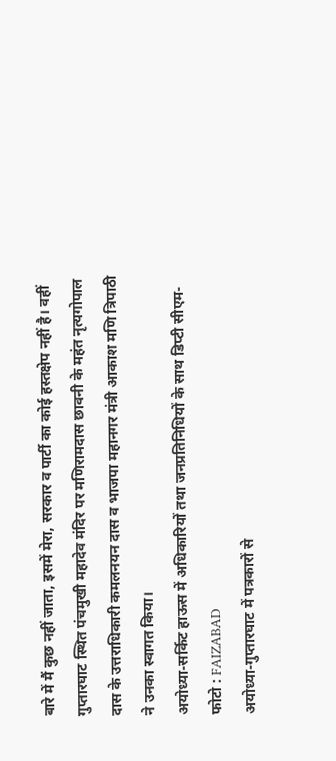बारे में मैं कुछ नहीं जाता, इसमें मेरा, सरकार व पार्टी का कोई हस्तक्षेप नहीं है। वहीं गुप्तारघाट स्थित पंचमुखी महादेव मंदिर पर मणिरामदास छावनी के महंत नृत्यगोपाल दास के उत्तराधिकारी कमलनयन दास व भाजपा महानगर मंत्री आकाश मणि त्रिपाठी ने उनका स्वागत किया।
अयोध्या-सर्किट हाऊस में अधिकारियों तथा जनप्रतिनिधियों के साथ डिप्टी सीएम- फोटो : FAIZABAD
अयोध्या-गुप्तारघाट में पत्रकारों से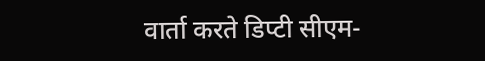वार्ता करते डिप्टी सीएम-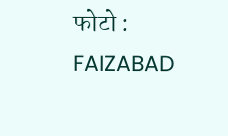फोटो : FAIZABAD